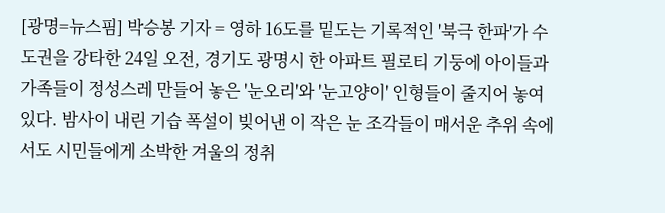[광명=뉴스핌] 박승봉 기자 = 영하 16도를 밑도는 기록적인 '북극 한파'가 수도권을 강타한 24일 오전, 경기도 광명시 한 아파트 필로티 기둥에 아이들과 가족들이 정성스레 만들어 놓은 '눈오리'와 '눈고양이' 인형들이 줄지어 놓여 있다. 밤사이 내린 기습 폭설이 빚어낸 이 작은 눈 조각들이 매서운 추위 속에서도 시민들에게 소박한 겨울의 정취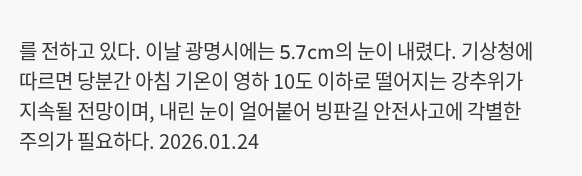를 전하고 있다. 이날 광명시에는 5.7cm의 눈이 내렸다. 기상청에 따르면 당분간 아침 기온이 영하 10도 이하로 떨어지는 강추위가 지속될 전망이며, 내린 눈이 얼어붙어 빙판길 안전사고에 각별한 주의가 필요하다. 2026.01.24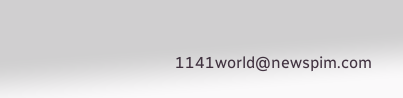1141world@newspim.com